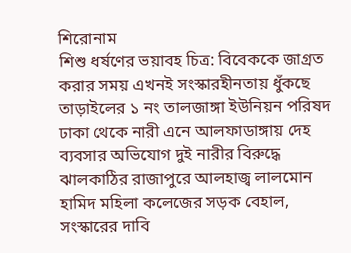শিরোনাম
শিশু ধর্ষণের ভয়াবহ চিত্র: বিবেককে জাগ্রত করার সময় এখনই সংস্কারহীনতায় ধুঁকছে তাড়াইলের ১ নং তালজাঙ্গা ইউনিয়ন পরিষদ ঢাকা থেকে নারী এনে আলফাডাঙ্গায় দেহ ব্যবসার অভিযোগ দুই নারীর বিরুদ্ধে ঝালকাঠির রাজাপুরে আলহাজ্ব লালমোন হামিদ মহিলা কলেজের সড়ক বেহাল, সংস্কারের দাবি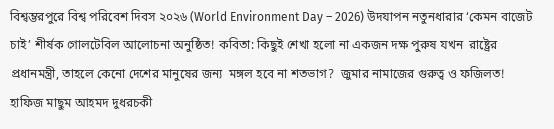বিশ্বম্ভরপুরে বিশ্ব পরিবেশ দিবস ২০২৬ (World Environment Day – 2026) উদযাপন নতুনধারার ‘কেমন বাজেট চাই’ শীর্ষক গোলটেবিল আলোচনা অনুষ্ঠিত! কবিতা: কিছুই শেখা হলো না একজন দক্ষ পুরুষ যখন  রাষ্ট্রের প্রধানমন্ত্রী, তাহলে কেনো দেশের মানুষের জন‍্য  মঙ্গল হবে না শতভাগ?  জুমার নামাজের গুরুত্ব ও ফজিলত! হাফিজ মাছুম আহমদ দুধরচকী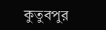কুতুবপুর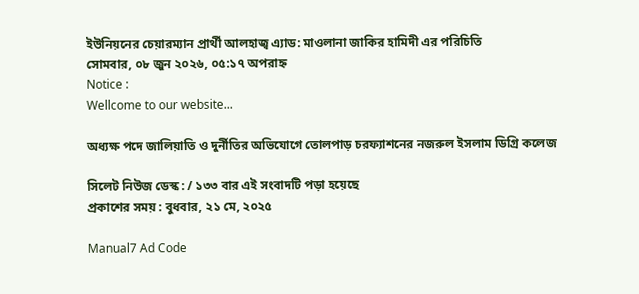ইউনিয়নের চেয়ারম্যান প্রার্থী আলহাজ্ব এ‍্যাড: মাওলানা জাকির হামিদী এর পরিচিতি
সোমবার, ০৮ জুন ২০২৬, ০৫:১৭ অপরাহ্ন
Notice :
Wellcome to our website...

অধ্যক্ষ পদে জালিয়াতি ও দুর্নীতির অভিযোগে তোলপাড় চরফ্যাশনের নজরুল ইসলাম ডিগ্রি কলেজ

সিলেট নিউজ ডেস্ক : / ১৩৩ বার এই সংবাদটি পড়া হয়েছে
প্রকাশের সময় : বুধবার, ২১ মে, ২০২৫

Manual7 Ad Code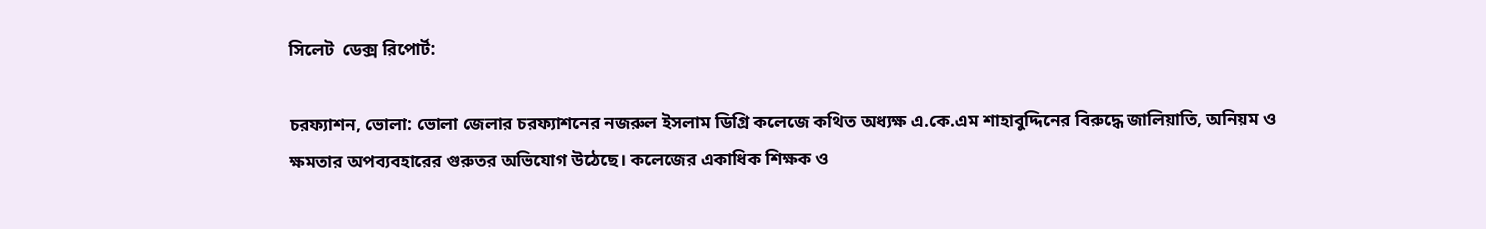সিলেট  ডেক্স রিপোর্ট:

চরফ্যাশন, ভোলা: ভোলা জেলার চরফ্যাশনের নজরুল ইসলাম ডিগ্রি কলেজে কথিত অধ্যক্ষ এ.কে.এম শাহাবুদ্দিনের বিরুদ্ধে জালিয়াতি, অনিয়ম ও ক্ষমতার অপব্যবহারের গুরুতর অভিযোগ উঠেছে। কলেজের একাধিক শিক্ষক ও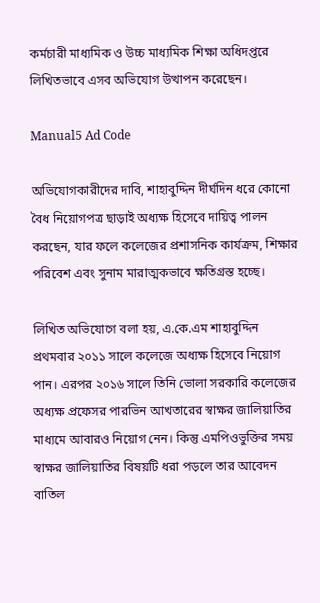কর্মচারী মাধ্যমিক ও উচ্চ মাধ্যমিক শিক্ষা অধিদপ্তরে লিখিতভাবে এসব অভিযোগ উত্থাপন করেছেন।

Manual5 Ad Code

অভিযোগকারীদের দাবি, শাহাবুদ্দিন দীর্ঘদিন ধরে কোনো বৈধ নিয়োগপত্র ছাড়াই অধ্যক্ষ হিসেবে দায়িত্ব পালন করছেন, যার ফলে কলেজের প্রশাসনিক কার্যক্রম, শিক্ষার পরিবেশ এবং সুনাম মারাত্মকভাবে ক্ষতিগ্রস্ত হচ্ছে।

লিখিত অভিযোগে বলা হয়, এ.কে.এম শাহাবুদ্দিন প্রথমবার ২০১১ সালে কলেজে অধ্যক্ষ হিসেবে নিয়োগ পান। এরপর ২০১৬ সালে তিনি ভোলা সরকারি কলেজের অধ্যক্ষ প্রফেসর পারভিন আখতারের স্বাক্ষর জালিয়াতির মাধ্যমে আবারও নিয়োগ নেন। কিন্তু এমপিওভুক্তির সময় স্বাক্ষর জালিয়াতির বিষয়টি ধরা পড়লে তার আবেদন বাতিল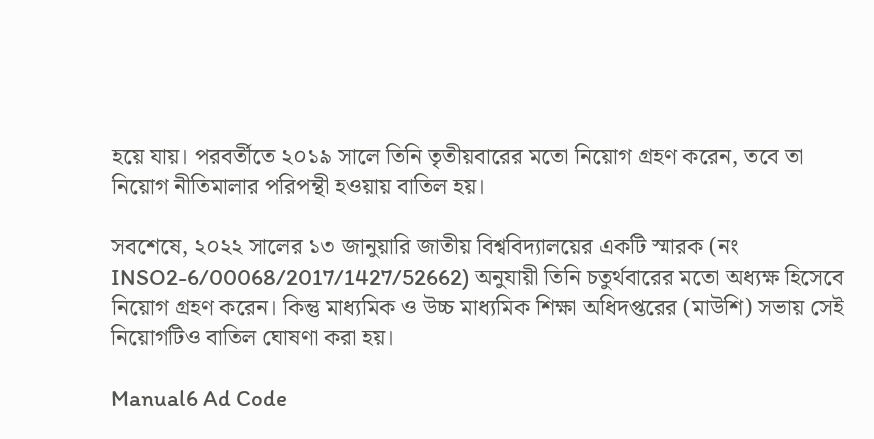হয়ে যায়। পরবর্তীতে ২০১৯ সালে তিনি তৃতীয়বারের মতো নিয়োগ গ্রহণ করেন, তবে তা নিয়োগ নীতিমালার পরিপন্থী হওয়ায় বাতিল হয়।

সবশেষে, ২০২২ সালের ১৩ জানুয়ারি জাতীয় বিশ্ববিদ্যালয়ের একটি স্মারক (নং INSO2-6/00068/2017/1427/52662) অনুযায়ী তিনি চতুর্থবারের মতো অধ্যক্ষ হিসেবে নিয়োগ গ্রহণ করেন। কিন্তু মাধ্যমিক ও উচ্চ মাধ্যমিক শিক্ষা অধিদপ্তরের (মাউশি) সভায় সেই নিয়োগটিও বাতিল ঘোষণা করা হয়।

Manual6 Ad Code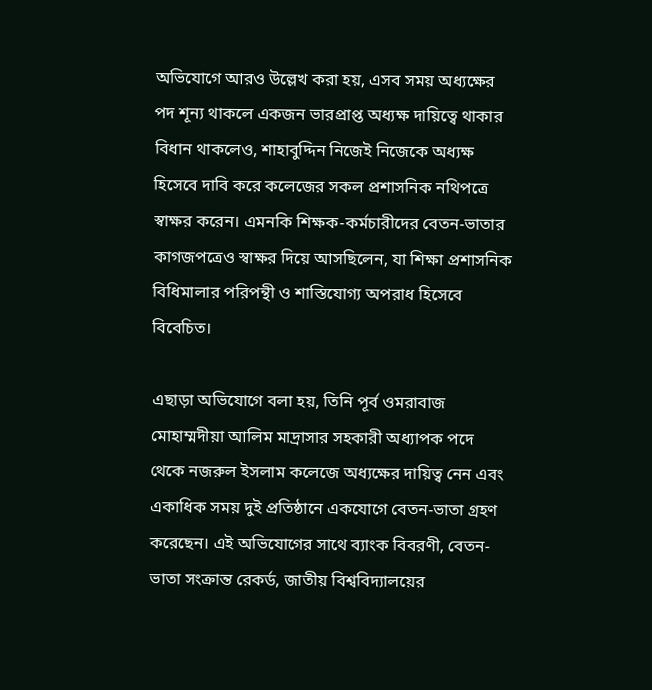অভিযোগে আরও উল্লেখ করা হয়, এসব সময় অধ্যক্ষের পদ শূন্য থাকলে একজন ভারপ্রাপ্ত অধ্যক্ষ দায়িত্বে থাকার বিধান থাকলেও, শাহাবুদ্দিন নিজেই নিজেকে অধ্যক্ষ হিসেবে দাবি করে কলেজের সকল প্রশাসনিক নথিপত্রে স্বাক্ষর করেন। এমনকি শিক্ষক-কর্মচারীদের বেতন-ভাতার কাগজপত্রেও স্বাক্ষর দিয়ে আসছিলেন, যা শিক্ষা প্রশাসনিক বিধিমালার পরিপন্থী ও শাস্তিযোগ্য অপরাধ হিসেবে বিবেচিত।

এছাড়া অভিযোগে বলা হয়, তিনি পূর্ব ওমরাবাজ মোহাম্মদীয়া আলিম মাদ্রাসার সহকারী অধ্যাপক পদে থেকে নজরুল ইসলাম কলেজে অধ্যক্ষের দায়িত্ব নেন এবং একাধিক সময় দুই প্রতিষ্ঠানে একযোগে বেতন-ভাতা গ্রহণ করেছেন। এই অভিযোগের সাথে ব্যাংক বিবরণী, বেতন-ভাতা সংক্রান্ত রেকর্ড, জাতীয় বিশ্ববিদ্যালয়ের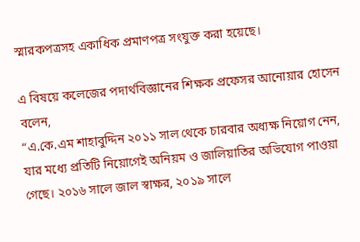স্মারকপত্রসহ একাধিক প্রমাণপত্র সংযুক্ত করা হয়েছে।

এ বিষয়ে কলেজের পদার্থবিজ্ঞানের শিক্ষক প্রফেসর আনোয়ার হোসেন বলেন,
“এ.কে.এম শাহাবুদ্দিন ২০১১ সাল থেকে চারবার অধ্যক্ষ নিয়োগ নেন, যার মধ্যে প্রতিটি নিয়োগেই অনিয়ম ও জালিয়াতির অভিযোগ পাওয়া গেছে। ২০১৬ সালে জাল স্বাক্ষর, ২০১৯ সালে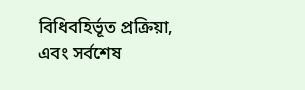বিধিবহির্ভূত প্রক্রিয়া, এবং সর্বশেষ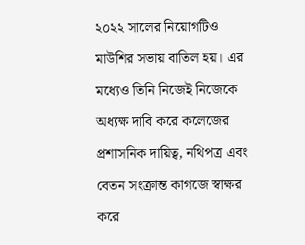২০২২ সালের নিয়োগটিও মাউশির সভায় বাতিল হয়। এর মধ্যেও তিনি নিজেই নিজেকে অধ্যক্ষ দাবি করে কলেজের প্রশাসনিক দায়িত্ব, নথিপত্র এবং বেতন সংক্রান্ত কাগজে স্বাক্ষর করে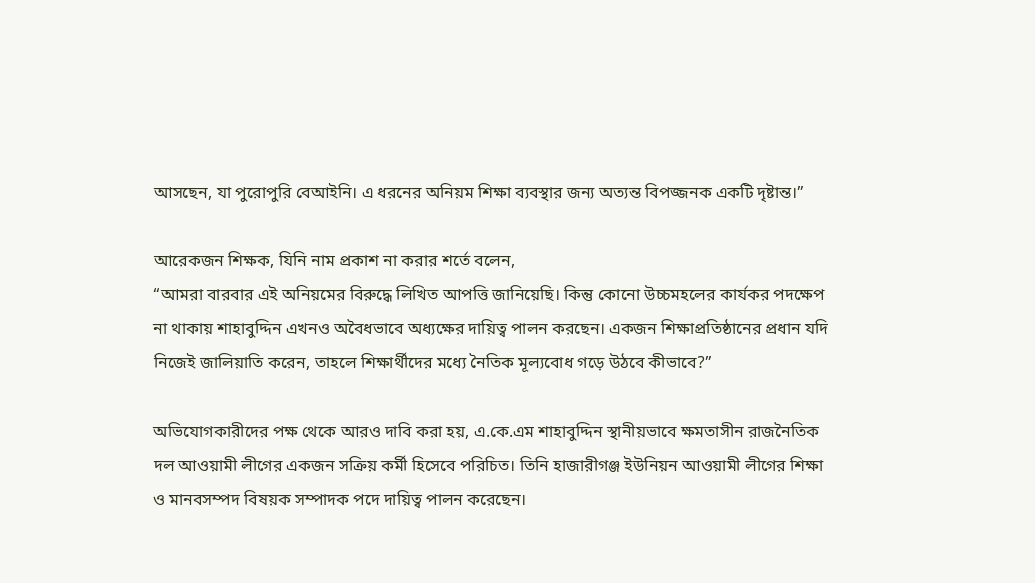আসছেন, যা পুরোপুরি বেআইনি। এ ধরনের অনিয়ম শিক্ষা ব্যবস্থার জন্য অত্যন্ত বিপজ্জনক একটি দৃষ্টান্ত।”

আরেকজন শিক্ষক, যিনি নাম প্রকাশ না করার শর্তে বলেন,
“আমরা বারবার এই অনিয়মের বিরুদ্ধে লিখিত আপত্তি জানিয়েছি। কিন্তু কোনো উচ্চমহলের কার্যকর পদক্ষেপ না থাকায় শাহাবুদ্দিন এখনও অবৈধভাবে অধ্যক্ষের দায়িত্ব পালন করছেন। একজন শিক্ষাপ্রতিষ্ঠানের প্রধান যদি নিজেই জালিয়াতি করেন, তাহলে শিক্ষার্থীদের মধ্যে নৈতিক মূল্যবোধ গড়ে উঠবে কীভাবে?”

অভিযোগকারীদের পক্ষ থেকে আরও দাবি করা হয়, এ.কে.এম শাহাবুদ্দিন স্থানীয়ভাবে ক্ষমতাসীন রাজনৈতিক দল আওয়ামী লীগের একজন সক্রিয় কর্মী হিসেবে পরিচিত। তিনি হাজারীগঞ্জ ইউনিয়ন আওয়ামী লীগের শিক্ষা ও মানবসম্পদ বিষয়ক সম্পাদক পদে দায়িত্ব পালন করেছেন।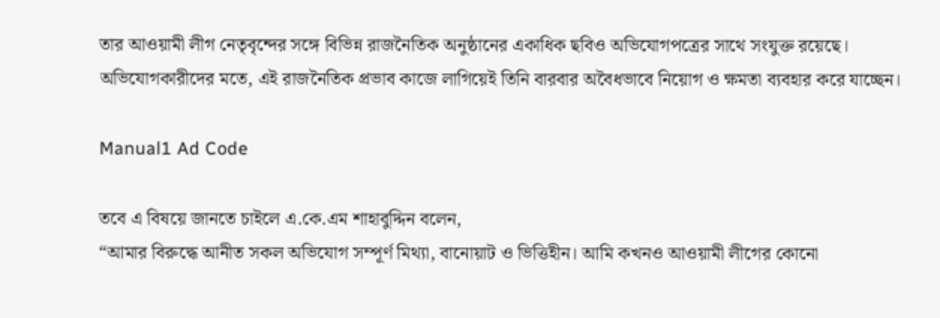তার আওয়ামী লীগ নেতৃবৃন্দের সঙ্গে বিভিন্ন রাজনৈতিক অনুষ্ঠানের একাধিক ছবিও অভিযোগপত্রের সাথে সংযুক্ত রয়েছে। অভিযোগকারীদের মতে, এই রাজনৈতিক প্রভাব কাজে লাগিয়েই তিনি বারবার অবৈধভাবে নিয়োগ ও ক্ষমতা ব্যবহার করে যাচ্ছেন।

Manual1 Ad Code

তবে এ বিষয়ে জানতে চাইলে এ.কে.এম শাহাবুদ্দিন বলেন,
“আমার বিরুদ্ধে আনীত সকল অভিযোগ সম্পূর্ণ মিথ্যা, বানোয়াট ও ভিত্তিহীন। আমি কখনও আওয়ামী লীগের কোনো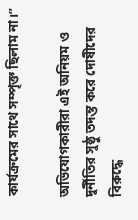কার্যক্রমের সাথে সম্পৃক্ত ছিলাম না।”

অভিযোগকারীরা এই অনিয়ম ও দুর্নীতির সুষ্ঠু তদন্ত করে দোষীদের বিরুদ্ধে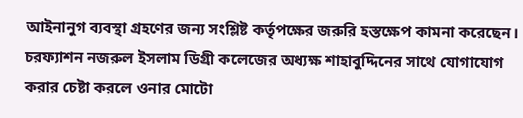আইনানুগ ব্যবস্থা গ্রহণের জন্য সংশ্লিষ্ট কর্তৃপক্ষের জরুরি হস্তক্ষেপ কামনা করেছেন। চরফ্যাশন নজরুল ইসলাম ডিগ্রী কলেজের অধ্যক্ষ শাহাবুদ্দিনের সাথে যোগাযোগ করার চেষ্টা করলে ওনার মোটো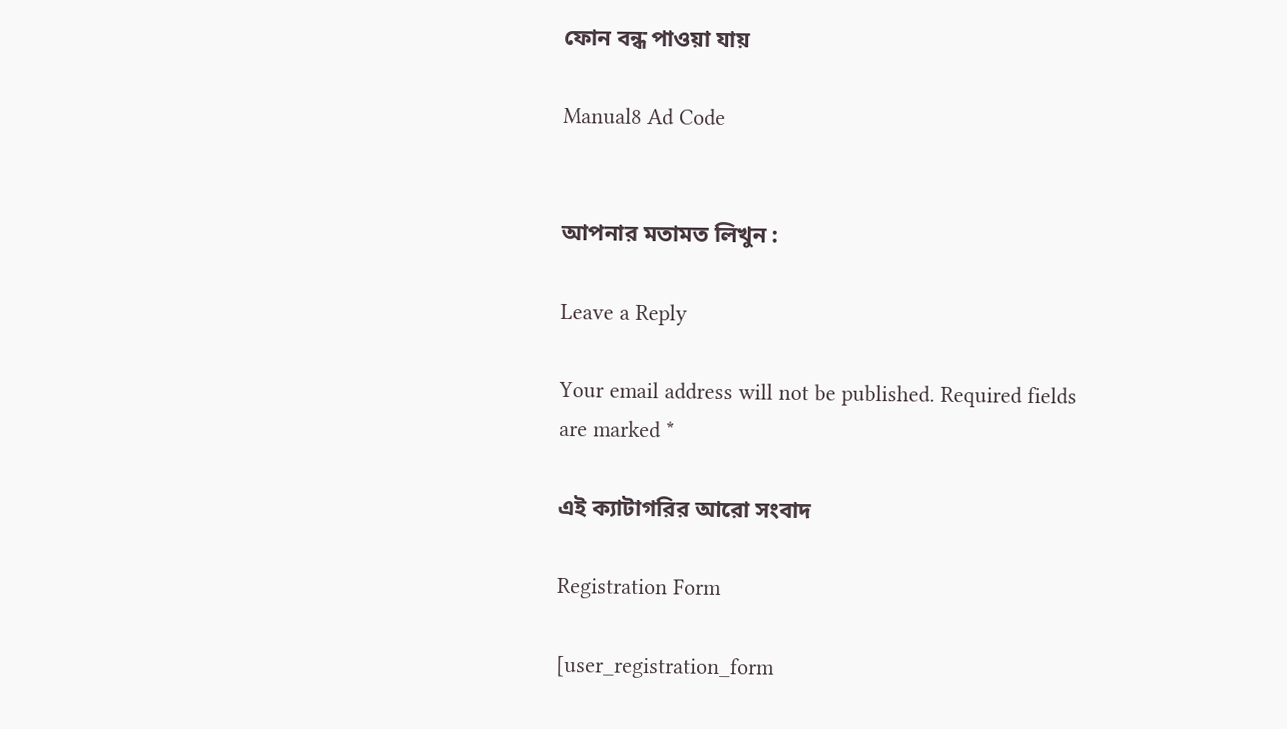ফোন বন্ধ পাওয়া যায়

Manual8 Ad Code


আপনার মতামত লিখুন :

Leave a Reply

Your email address will not be published. Required fields are marked *

এই ক্যাটাগরির আরো সংবাদ

Registration Form

[user_registration_form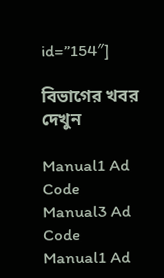id=”154″]

বিভাগের খবর দেখুন

Manual1 Ad Code
Manual3 Ad Code
Manual1 Ad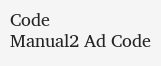Code
Manual2 Ad Code